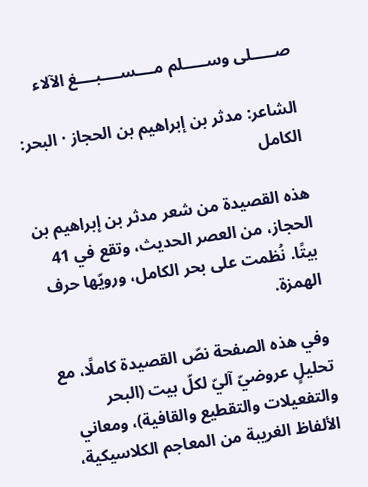صـــــلى وســـــلم مــــســــبــــغ الآلاء

الشاعر: مدثر بن إبراهيم بن الحجاز · البحر: الكامل

هذه القصيدة من شعر مدثر بن إبراهيم بن الحجاز، من العصر الحديث، وتقع في 41 بيتًا. نُظمت على بحر الكامل، ورويّها حرف الهمزة.

وفي هذه الصفحة نصّ القصيدة كاملًا، مع تحليلٍ عروضيّ آليّ لكلّ بيت (البحر والتفعيلات والتقطيع والقافية)، ومعاني الألفاظ الغريبة من المعاجم الكلاسيكية،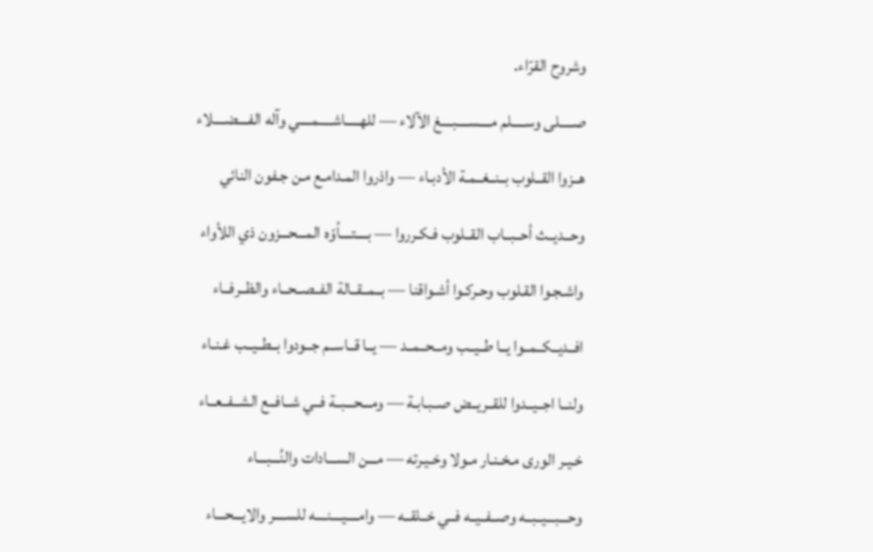وشروح القرّاء.

صـــــلى وســـــلم مــــســــبــــغ الآلاء — للهـــــاشـــــمــــي وآله الفــــضــــلاء

هــزوا القــلوب بــنــغــمـة الأدبـاء — واذروا المـدامـع مـن جـفون النائي

وحــديــث أحــبــاب القــلوب فـكـرروا — بــــتــــأوّه المـــحـــزون ذي اللأواء

واشـجـوا القـلوب وحـركـوا أشـواقنا — بــمــقــالة الفــصــحــاء والظــرفــاء

افــديــكــمــوا يــا طــيــب ومــحــمــد — يــا قــاســم جــودوا بــطــيــب غـنـاء

ولنــا اجــيــدوا للقــريــض صــبـابـة — ومـــحـــبــة فــي شــافــع الشــفــعــاء

خـيـر الورى مـخـنـار مـولا وخـيـرته — مـــن الســـادات والنُـــبـــاء

وحـــبـــيــبــه وصــفــيــه فــي خــلقــه — وامــــيــــنــــه للســــر والايـــحـــاء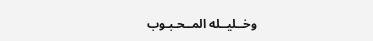وخــليــله المــحـبـوب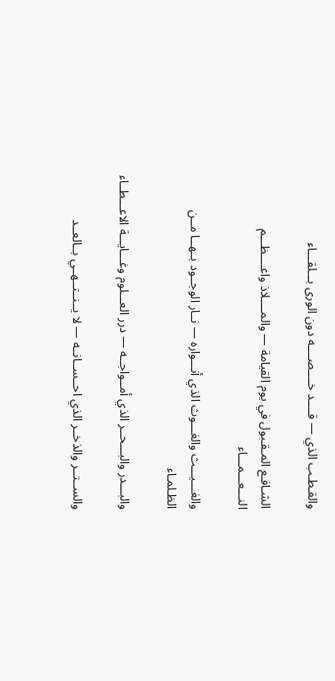والقـطـب الذي — قــــد خــــصــــه دون الورى بـــلقـــاء

الشـافـع المـقـبول في يوم القيامة — والمــــلاذ واعــــظـــم النـــعـــمـــاء

والغـــيـــث والغـــوث الذي أنـــواره — نــار الوجــود بــهــا مــن الظـلمـاء

والبـــدر والبـــحــر الذي أمــواجــه — درر العـــلوم وغـــايـــة الاعـــطــاء

والســتــر والذخــر الذي احــســانــه — لا يــنــتــهــي بــالعــد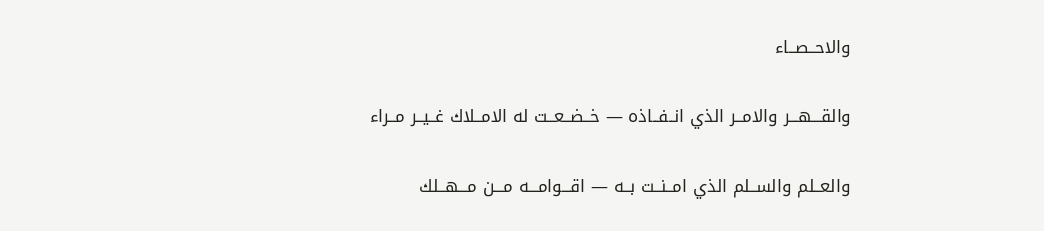والاحــصــاء

والقـــهـــر والامــر الذي انــفــاذه — خــضــعــت له الامــلاك غــيــر مــراء

والعــلم والســلم الذي امــنــت بــه — اقـــوامـــه مـــن مـــهــلك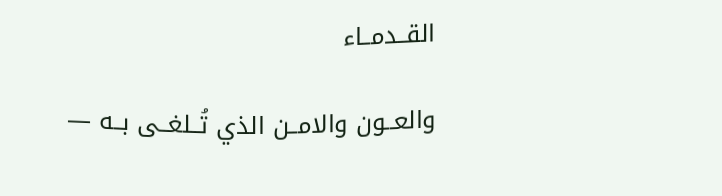القــدمــاء

والعــون والامــن الذي تُــلغــى بــه —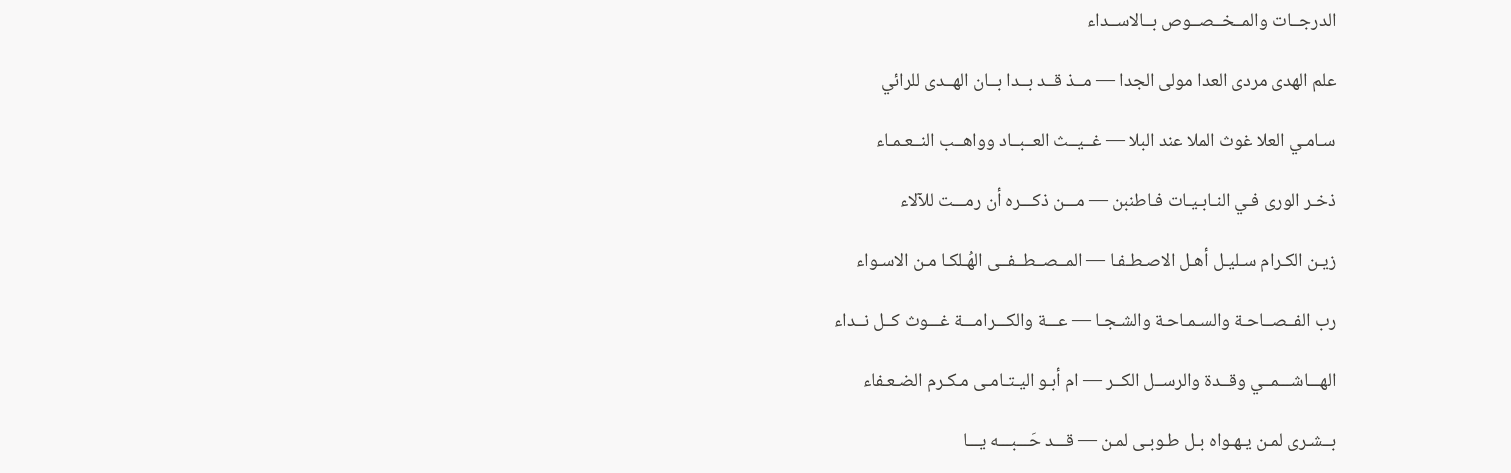الدرجــات والمــخــصــوص بــالاســداء

علم الهدى مردى العدا مولى الجدا — مــذ قــد بــدا بــان الهــدى للرائي

سـامـي العلا غوث الملا عند البلا — غــيــث العــبــاد وواهــب النــعـمـاء

ذخـر الورى فـي النـابـيـات فـاطنبن — مـــن ذكـــره أن رمـــت للآلاء

زيـن الكـرام سـليـل أهـل الاصـطـفـا — المــصــطــفــى الهُـلكـا مـن الاسـواء

رب الفــصــاحـة والسـمـاحـة والشـجـا — عـــة والكـــرامـــة غـــوث كــل نــداء

الهـــاشـــمــي وقــدة والرســل الكــر — ام أبـو اليـتـامـى مـكـرم الضـعـفاء

بــشـرى لمـن يـهـواه بـل طـوبـى لمـن — قـــد حَـــبـــه يـــا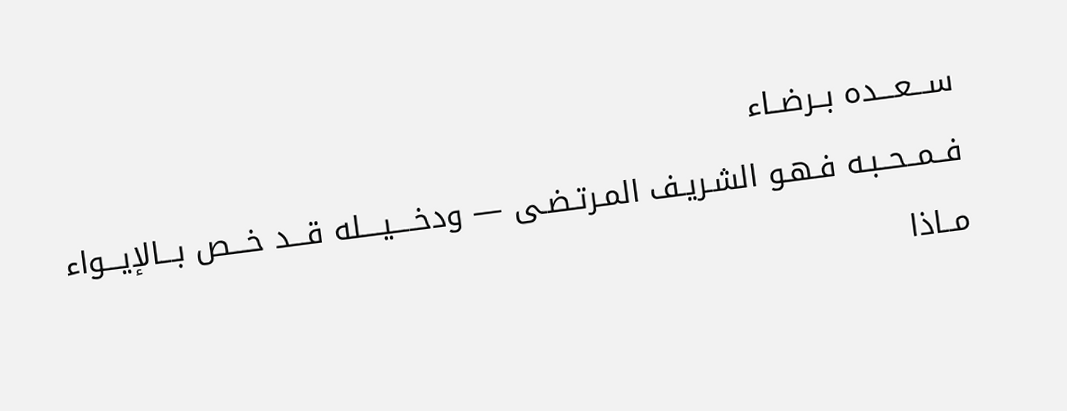ســـعـــده بــرضــاء

فــمــحــبـه فـهـو الشـريـف المـرتـضـى — ودخــــيــــله قـــد خـــص بـــالإيـــواء

مــاذا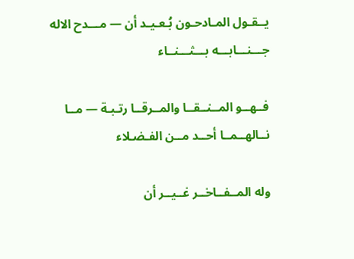يــقـول المـادحـون بُـعـيـد أن — مـــدح الاله جـــنـــابـــه بـــثـــنــاء

فــهــو المــنــقــا والمــرقــا رتـبـة — مــا نــالهــمــا أحــد مــن الفـضـلاء

وله المــفــاخــر غــيــر أن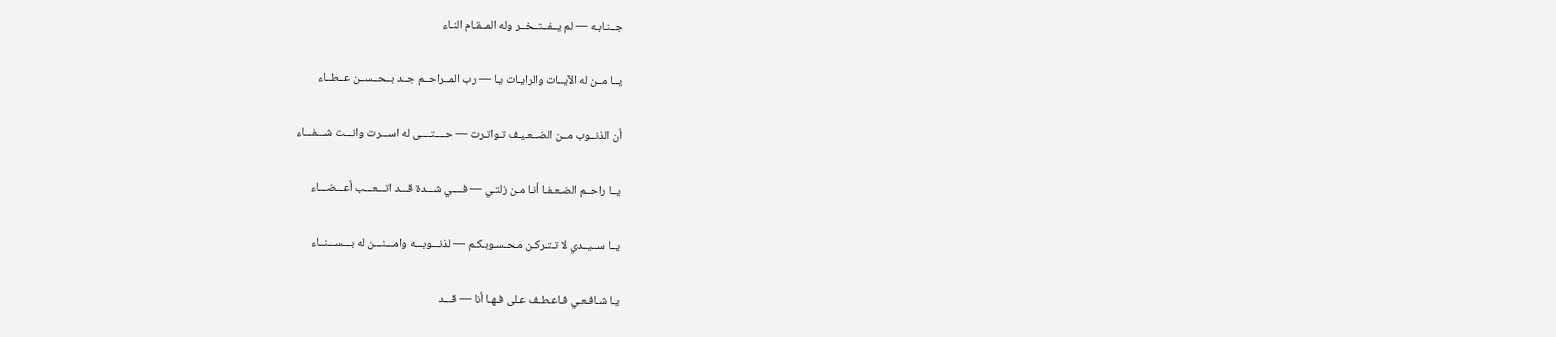جــنـابـه — لم يــفــتــخــر وله المــقـام النـاء

يــا مــن له الآيــات والرايـات يـا — رب المــراحــم جــد بــحــســن عــطــاء

أن الذنــوب مــن الضــعـيـف تـواتـرت — حــــتــــى له اســـرت وانـــت شـــفـــاء

يــا راحــم الضـعـفـا أنـا مـن زلتـي — فــــي شـــدة قـــد اتـــعـــب أعـــضـــاء

يــا ســيــدي لا تـتـركـن مـحـسـوبـكـم — لذنـــوبـــه وامـــنـــن له بـــســـنــاء

يـا شـافـعـي فـاعـطـف عـلى فـهـا أنا — قـــد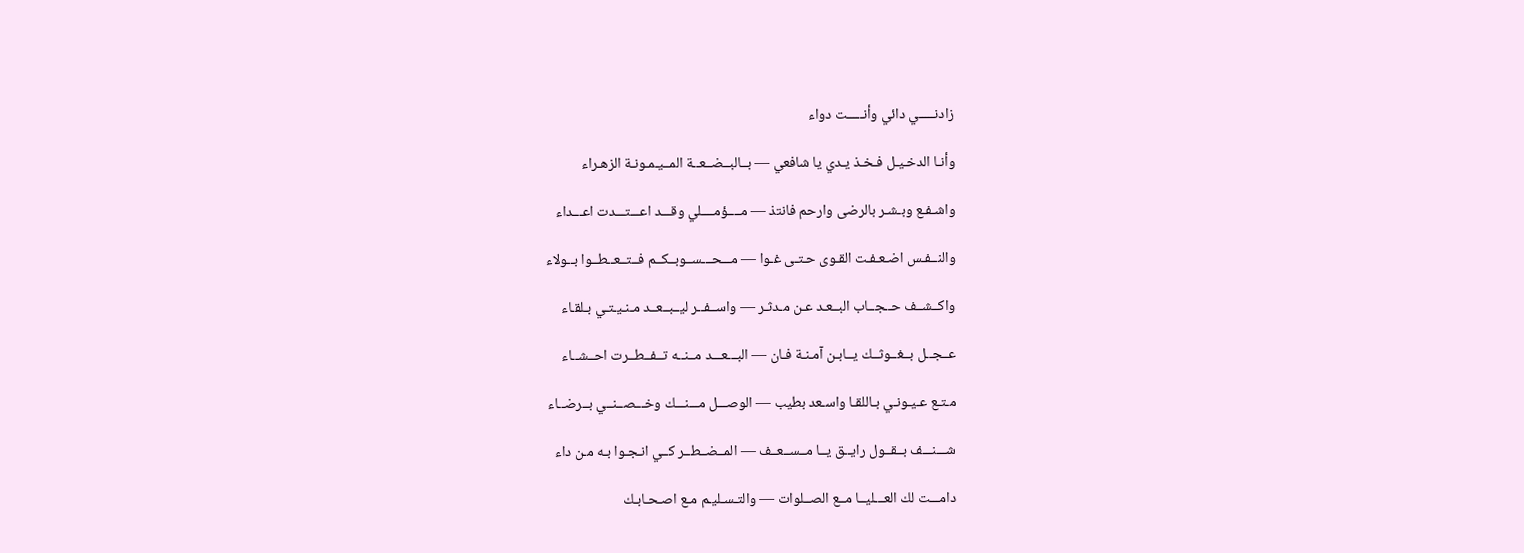زادنـــــي دائي وأنـــــت دواء

وأنـا الدخـيـل فـخـذ يـدي يا شافعي — بــالبــضــعــة المــيـمـونـة الزهـراء

واشـفـع وبـشـر بالرضى وارحم فانتذ — مــــؤمــــلي وقـــد اعـــتـــدت اعـــداء

والنــفـس اضـعـفـت القـوى حـتـى غـوا — مـــحـــســوبــكــم فــتــعــطــوا بــولاء

واكــشــف حــجــاب البــعـد عـن مـدثـر — واســفــر ليــبــعــد مـنـيـتـي بـلقـاء

عــجــل بــغــوثــك يــابـن آمـنـة فـان — البـــعـــد مــنــه تــفــطــرت احــشــاء

مـتـع عـيـونـي بـاللقـا واسـعد بطيب — الوصـــل مـــنـــك وخـــصــنــي بــرضــاء

شـــنـــف بــقــول رايــق يــا مــســعــف — المــضــطــر كــي انـجـوا بـه مـن داء

دامـــت لك العـــليــا مــع الصــلوات — والتـسـليـم مـع اصـحـابـك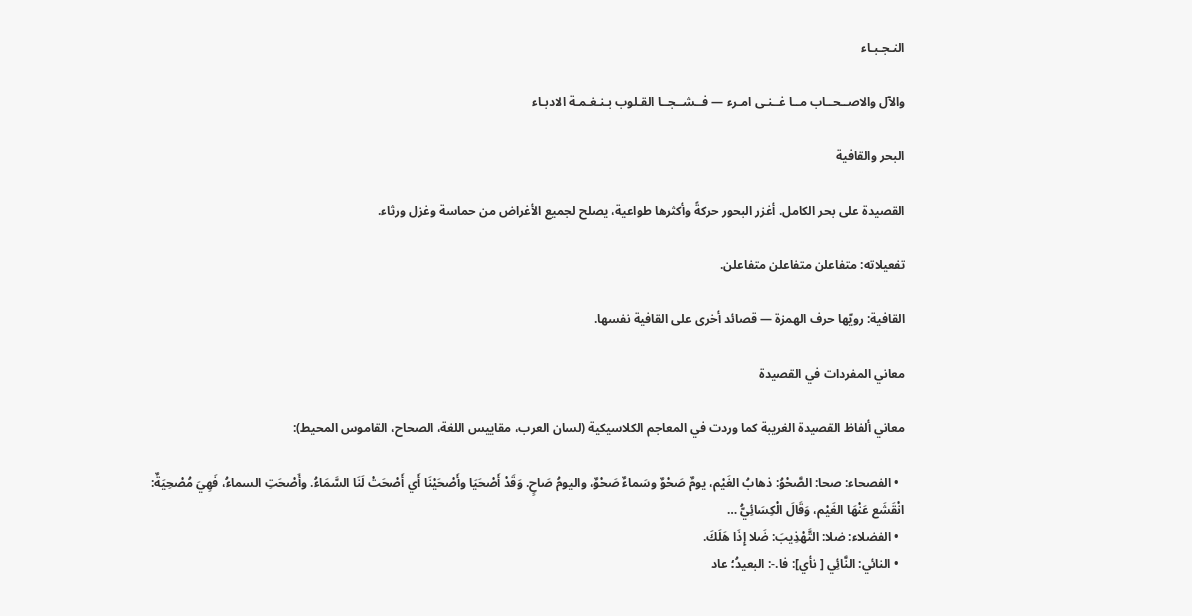النـجـبـاء

والآل والاصــحــاب مــا غــنـى امـرء — فــشــجــا القـلوب بـنـغـمـة الادبـاء

البحر والقافية

القصيدة على بحر الكامل. أغزر البحور حركةً وأكثرها طواعية، يصلح لجميع الأغراض من حماسة وغزل ورثاء.

تفعيلاته: متفاعلن متفاعلن متفاعلن.

القافية: رويّها حرف الهمزة — قصائد أخرى على القافية نفسها.

معاني المفردات في القصيدة

معاني ألفاظ القصيدة الغريبة كما وردت في المعاجم الكلاسيكية (لسان العرب، مقاييس اللغة، الصحاح، القاموس المحيط):

  • الفصحاء: صحا: الصَّحْوُ: ذهابُ الغَيْم، يومٌ صَحْوٌ وسَماءٌ صَحْوٌ، واليومُ صَاحٍ. وَقَدْ أَصْحَيَا وأَصْحَيْنَا أَي أَصْحَتْ لَنَا السَّمَاءُ. وأَصْحَتِ السماءُ، فَهِيَ مُصْحِيَةٌ: انْقَشَع عَنْهَا الغَيْم، وَقَالَ الْكِسَائِيُّ …
  • الفضلاء: ضلا: التَّهْذِيبَ: ضَلا إِذَا هَلَكَ.
  • النائي: النَّائِي [ نأي]: فا.-: البعيدُ؛ عاد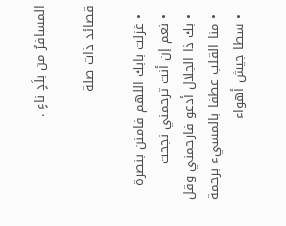المسافرُ من بلَدٍ ناءٍ .

قصائد ذات صلة

  • غزلت بابك اللهم فامنن بنصرة
  • نعم إن أنت ترحمني نجحت
  • بك ذا الجلال أدعو فارحمني وقل
  • منا القلب عطفا بالمسيء برحمة
  • سطا جيش أهواء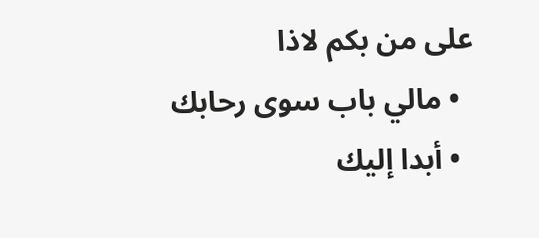على من بكم لاذا
  • مالي باب سوى رحابك
  • أبدا إليك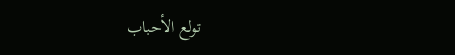تولع الأحباب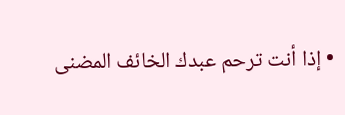• إذا أنت ترحم عبدك الخائف المضنى